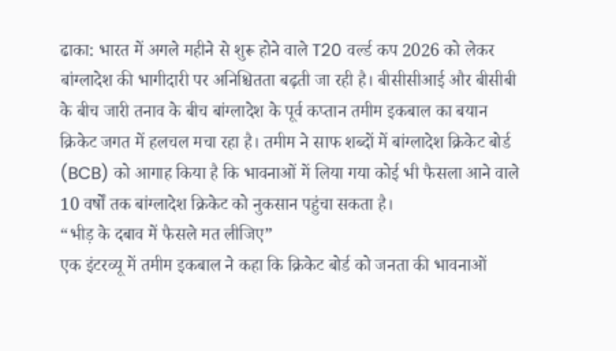ढाका: भारत में अगले महीने से शुरू होने वाले T20 वर्ल्ड कप 2026 को लेकर बांग्लादेश की भागीदारी पर अनिश्चितता बढ़ती जा रही है। बीसीसीआई और बीसीबी के बीच जारी तनाव के बीच बांग्लादेश के पूर्व कप्तान तमीम इकबाल का बयान क्रिकेट जगत में हलचल मचा रहा है। तमीम ने साफ शब्दों में बांग्लादेश क्रिकेट बोर्ड (BCB) को आगाह किया है कि भावनाओं में लिया गया कोई भी फैसला आने वाले 10 वर्षों तक बांग्लादेश क्रिकेट को नुकसान पहुंचा सकता है।
“भीड़ के दबाव में फैसले मत लीजिए”
एक इंटरव्यू में तमीम इकबाल ने कहा कि क्रिकेट बोर्ड को जनता की भावनाओं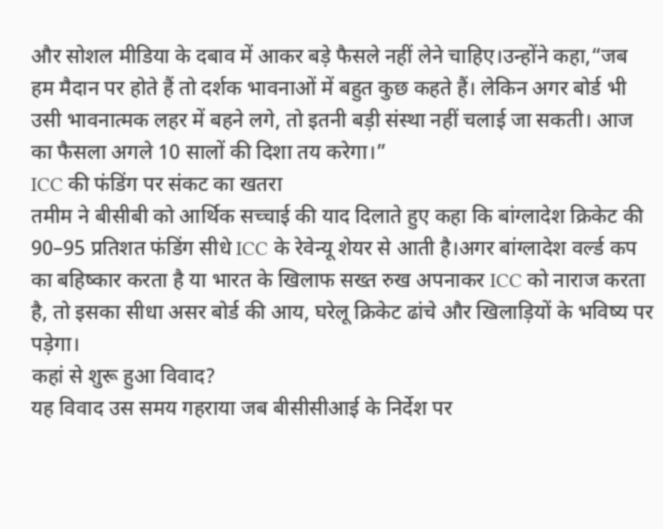और सोशल मीडिया के दबाव में आकर बड़े फैसले नहीं लेने चाहिए।उन्होंने कहा,“जब हम मैदान पर होते हैं तो दर्शक भावनाओं में बहुत कुछ कहते हैं। लेकिन अगर बोर्ड भी उसी भावनात्मक लहर में बहने लगे, तो इतनी बड़ी संस्था नहीं चलाई जा सकती। आज का फैसला अगले 10 सालों की दिशा तय करेगा।”
ICC की फंडिंग पर संकट का खतरा
तमीम ने बीसीबी को आर्थिक सच्चाई की याद दिलाते हुए कहा कि बांग्लादेश क्रिकेट की 90–95 प्रतिशत फंडिंग सीधे ICC के रेवेन्यू शेयर से आती है।अगर बांग्लादेश वर्ल्ड कप का बहिष्कार करता है या भारत के खिलाफ सख्त रुख अपनाकर ICC को नाराज करता है, तो इसका सीधा असर बोर्ड की आय, घरेलू क्रिकेट ढांचे और खिलाड़ियों के भविष्य पर पड़ेगा।
कहां से शुरू हुआ विवाद?
यह विवाद उस समय गहराया जब बीसीसीआई के निर्देश पर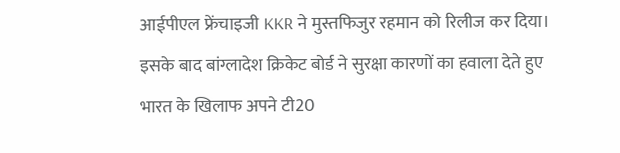आईपीएल फ्रेंचाइजी KKR ने मुस्तफिजुर रहमान को रिलीज कर दिया। इसके बाद बांग्लादेश क्रिकेट बोर्ड ने सुरक्षा कारणों का हवाला देते हुए भारत के खिलाफ अपने टी20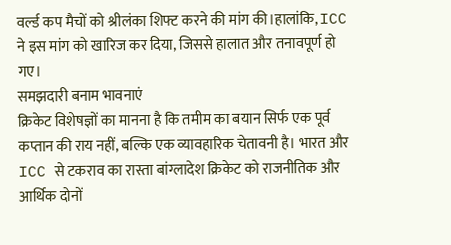वर्ल्ड कप मैचों को श्रीलंका शिफ्ट करने की मांग की।हालांकि, ICC ने इस मांग को खारिज कर दिया, जिससे हालात और तनावपूर्ण हो गए।
समझदारी बनाम भावनाएं
क्रिकेट विशेषज्ञों का मानना है कि तमीम का बयान सिर्फ एक पूर्व कप्तान की राय नहीं, बल्कि एक व्यावहारिक चेतावनी है। भारत और ICC से टकराव का रास्ता बांग्लादेश क्रिकेट को राजनीतिक और आर्थिक दोनों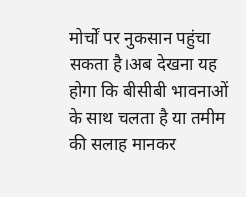मोर्चों पर नुकसान पहुंचा सकता है।अब देखना यह होगा कि बीसीबी भावनाओं के साथ चलता है या तमीम की सलाह मानकर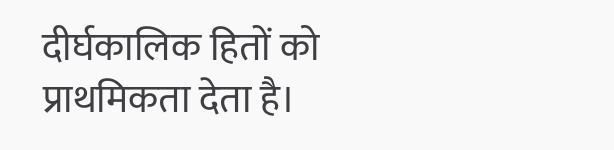दीर्घकालिक हितों को प्राथमिकता देता है।